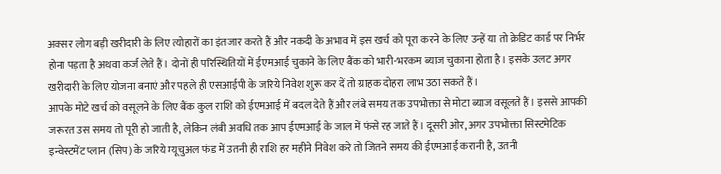अक्सर लोग बड़ी खरीदारी के लिए त्योहारों का इंतजार करते हैं और नकदी के अभाव में इस खर्च को पूरा करने के लिए उन्हें या तो क्रेडिट कार्ड पर निर्भर होना पड़ता है अथवा कर्ज लेते हैं। दोनों ही परिस्थितियों में ईएमआई चुकाने के लिए बैंक को भारी-भरकम ब्याज चुकाना होता है। इसके उलट अगर खरीदारी के लिए योजना बनाएं और पहले ही एसआईपी के जरिये निवेश शुरू कर दें तो ग्राहक दोहरा लाभ उठा सकते हैं।
आपके मोटे खर्च को वसूलने के लिए बैंक कुल राशि को ईएमआई में बदल देते हैं और लंबे समय तक उपभोक्ता से मोटा ब्याज वसूलते हैं। इससे आपकी जरूरत उस समय तो पूरी हो जाती है, लेकिन लंबी अवधि तक आप ईएमआई के जाल में फंसे रह जाते हैं। दूसरी ओर, अगर उपभोक्ता सिस्टमेटिक इन्वेस्टमेंट प्लान (सिप) के जरिये म्यूचुअल फंड में उतनी ही राशि हर महीने निवेश करे तो जितने समय की ईएमआई करानी है, उतनी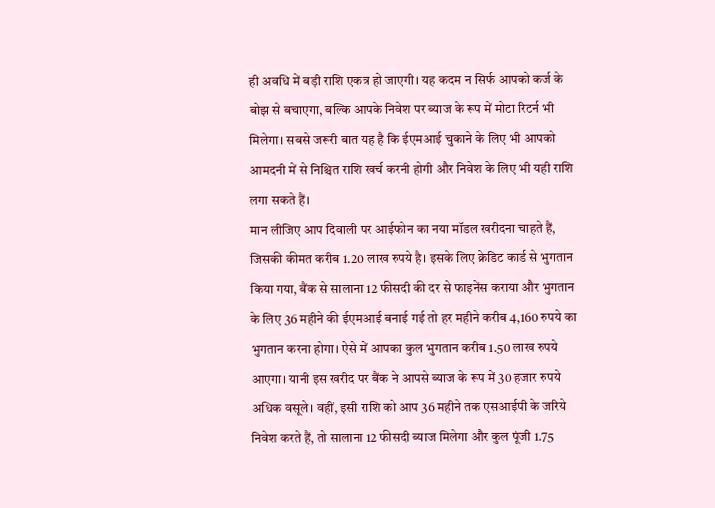ही अवधि में बड़ी राशि एकत्र हो जाएगी। यह कदम न सिर्फ आपको कर्ज के बोझ से बचाएगा, बल्कि आपके निवेश पर ब्याज के रूप में मोटा रिटर्न भी मिलेगा। सबसे जरूरी बात यह है कि ईएमआई चुकाने के लिए भी आपको आमदनी में से निश्चित राशि खर्च करनी होगी और निवेश के लिए भी यही राशि लगा सकते हैं।
मान लीजिए आप दिवाली पर आईफोन का नया मॉडल खरीदना चाहते हैं, जिसकी कीमत करीब 1.20 लाख रुपये है। इसके लिए क्रेडिट कार्ड से भुगतान किया गया, बैंक से सालाना 12 फीसदी की दर से फाइनेंस कराया और भुगतान के लिए 36 महीने की ईएमआई बनाई गई तो हर महीने करीब 4,160 रुपये का भुगतान करना होगा। ऐसे में आपका कुल भुगतान करीब 1.50 लाख रुपये आएगा। यानी इस खरीद पर बैंक ने आपसे ब्याज के रूप में 30 हजार रुपये अधिक वसूले। वहीं, इसी राशि को आप 36 महीने तक एसआईपी के जरिये निवेश करते हैं, तो सालाना 12 फीसदी ब्याज मिलेगा और कुल पूंजी 1.75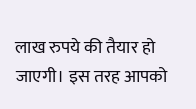लाख रुपये की तैयार हो जाएगी। इस तरह आपको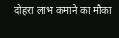दोहरा लाभ कमाने का मौका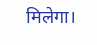मिलेगा।